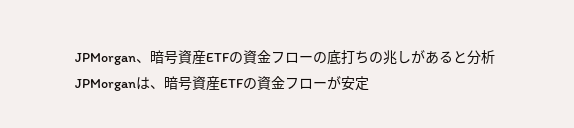JPMorgan、暗号資産ETFの資金フローの底打ちの兆しがあると分析
JPMorganは、暗号資産ETFの資金フローが安定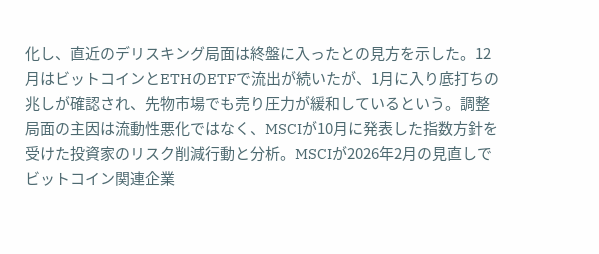化し、直近のデリスキング局面は終盤に入ったとの見方を示した。12月はビットコインとETHのETFで流出が続いたが、1月に入り底打ちの兆しが確認され、先物市場でも売り圧力が緩和しているという。調整局面の主因は流動性悪化ではなく、MSCIが10月に発表した指数方針を受けた投資家のリスク削減行動と分析。MSCIが2026年2月の見直しでビットコイン関連企業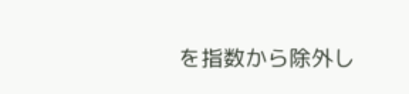を指数から除外し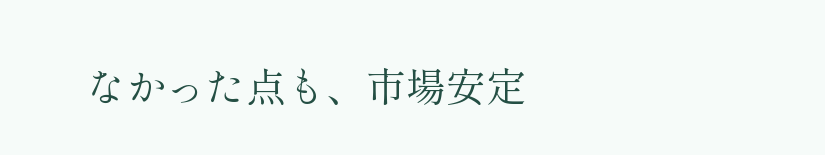なかった点も、市場安定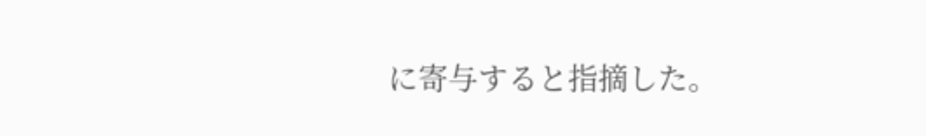に寄与すると指摘した。